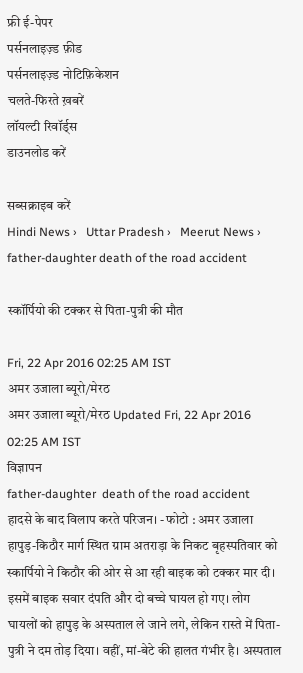फ्री ई-पेपर
पर्सनलाइज़्ड फ़ीड
पर्सनलाइज़्ड नोटिफ़िकेशन
चलते-फिरते ख़बरें
लॉयल्टी रिवॉर्ड्स
डाउनलोड करें

सब्सक्राइब करें
Hindi News ›   Uttar Pradesh ›   Meerut News ›   father-daughter death of the road accident

स्कॉर्पियो की टक्कर से पिता-पुत्री की मौत

Fri, 22 Apr 2016 02:25 AM IST
अमर उजाला ब्यूरो/मेरठ
अमर उजाला ब्यूरो/मेरठ Updated Fri, 22 Apr 2016 02:25 AM IST
विज्ञापन
father-daughter  death of the road accident
हादसे के बाद विलाप करते परिजन। - फोटो : अमर उजाला
हापुड़-किठौर मार्ग स्थित ग्राम अतराड़ा के निकट बृहस्पतिवार को स्कार्पियो ने किठौर की ओर से आ रही बाइक को टक्कर मार दी। इसमें बाइक सवार दंपति और दो बच्चे घायल हो गए। लोग घायलों को हापुड़ के अस्पताल ले जाने लगे, लेकिन रास्ते में पिता-पुत्री ने दम तोड़ दिया। वहीं, मां-बेटे की हालत गंभीर है। अस्पताल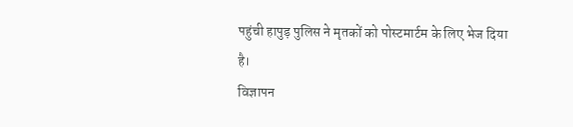पहुंची हापुड़ पुलिस ने मृतकों को पोस्टमार्टम के लिए भेज दिया है।
विज्ञापन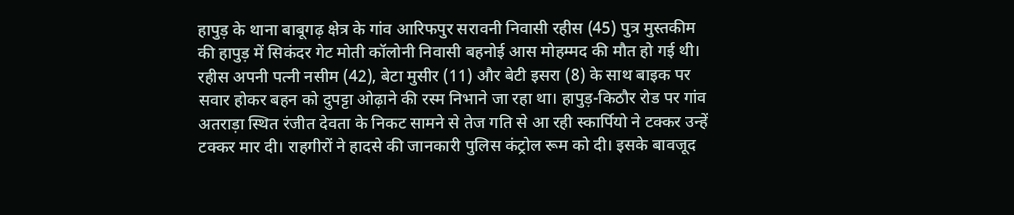हापुड़ के थाना बाबूगढ़ क्षेत्र के गांव आरिफपुर सरावनी निवासी रहीस (45) पुत्र मुस्तकीम की हापुड़ में सिकंदर गेट मोती कॉलोनी निवासी बहनोई आस मोहम्मद की मौत हो गई थी। रहीस अपनी पत्नी नसीम (42), बेटा मुसीर (11) और बेटी इसरा (8) के साथ बाइक पर सवार होकर बहन को दुपट्टा ओढ़ाने की रस्म निभाने जा रहा था। हापुड़-किठौर रोड पर गांव अतराड़ा स्थित रंजीत देवता के निकट सामने से तेज गति से आ रही स्कार्पियो ने टक्कर उन्हें टक्कर मार दी। राहगीरों ने हादसे की जानकारी पुलिस कंट्रोल रूम को दी। इसके बावजूद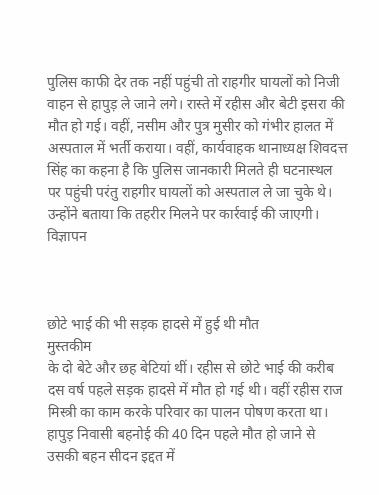पुलिस काफी देर तक नहीं पहुंची तो राहगीर घायलों को निजी वाहन से हापुड़ ले जाने लगे। रास्ते में रहीस और बेटी इसरा की मौत हो गई। वहीं, नसीम और पुत्र मुसीर को गंभीर हालत में अस्पताल में भर्ती कराया। वहीं, कार्यवाहक थानाध्यक्ष शिवदत्त सिंह का कहना है कि पुलिस जानकारी मिलते ही घटनास्थल पर पहुंची परंतु राहगीर घायलों को अस्पताल ले जा चुके थे। उन्होंने बताया कि तहरीर मिलने पर कार्रवाई की जाएगी।
विज्ञापन



छोटे भाई की भी सड़क हादसे में हुई थी मौत
मुस्तकीम
के दो बेटे और छह बेटियां थीं। रहीस से छोटे भाई की करीब दस वर्ष पहले सड़क हादसे में मौत हो गई थी। वहीं रहीस राज मिस्त्री का काम करके परिवार का पालन पोषण करता था। हापुड़ निवासी बहनोई की 40 दिन पहले मौत हो जाने से उसकी बहन सीदन इद्दत में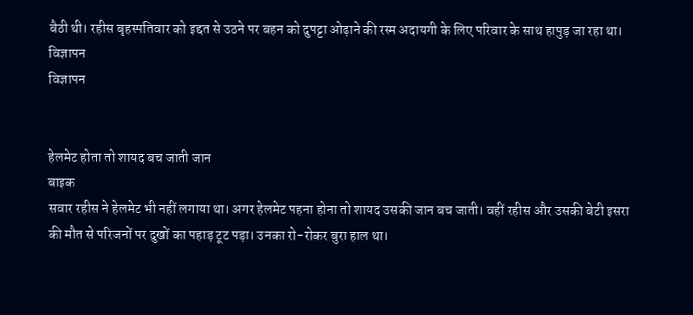बैठी थी। रहीस बृहस्पतिवार को इद्दत से उठने पर बहन को दुपट्टा ओढ़ाने की रस्म अदायगी के लिए परिवार के साथ हापुड़ जा रहा था।
विज्ञापन
विज्ञापन


हेलमेट होता तो शायद बच जाती जान
बाइक
सवार रहीस ने हेलमेट भी नहीं लगाया था। अगर हेलमेट पहना होना तो शायद उसकी जान बच जाती। वहीं रहीस और उसकी बेटी इसरा की मौत से परिजनों पर दुखों का पहाड़ टूट पड़ा। उनका रो-रोकर बुरा हाल था।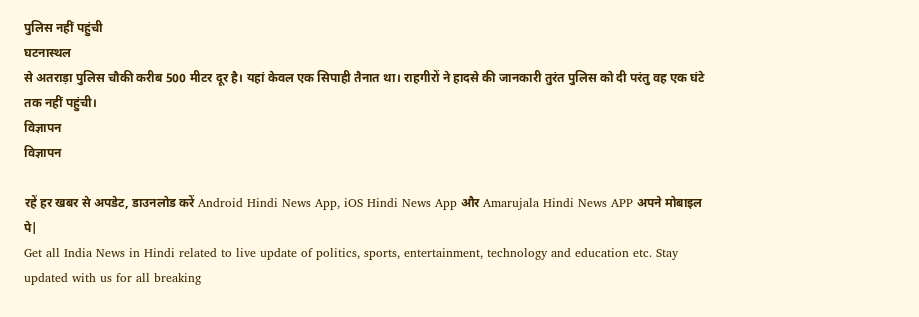पुलिस नहीं पहुंची
घटनास्थल
से अतराड़ा पुलिस चौकी करीब 500 मीटर दूर है। यहां केवल एक सिपाही तैनात था। राहगीरों ने हादसे की जानकारी तुरंत पुलिस को दी परंतु वह एक घंटे तक नहीं पहुंची।
विज्ञापन
विज्ञापन

रहें हर खबर से अपडेट, डाउनलोड करें Android Hindi News App, iOS Hindi News App और Amarujala Hindi News APP अपने मोबाइल पे|
Get all India News in Hindi related to live update of politics, sports, entertainment, technology and education etc. Stay updated with us for all breaking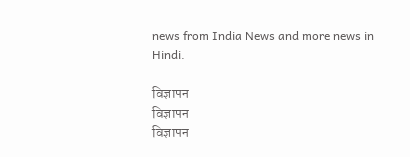news from India News and more news in Hindi.

विज्ञापन
विज्ञापन
विज्ञापन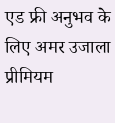एड फ्री अनुभव के लिए अमर उजाला प्रीमियम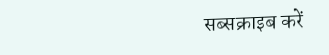सब्सक्राइब करें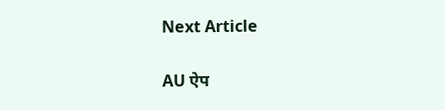Next Article

AU ऐप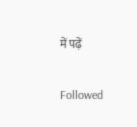में पढ़ें

Followed